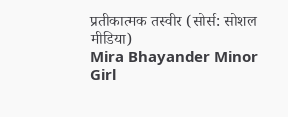प्रतीकात्मक तस्वीर (सोर्स: सोशल मीडिया)
Mira Bhayander Minor Girl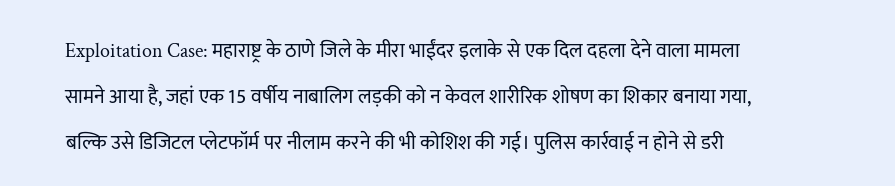Exploitation Case: महाराष्ट्र के ठाणे जिले के मीरा भाईंदर इलाके से एक दिल दहला देने वाला मामला सामने आया है, जहां एक 15 वर्षीय नाबालिग लड़की को न केवल शारीरिक शोषण का शिकार बनाया गया, बल्कि उसे डिजिटल प्लेटफॉर्म पर नीलाम करने की भी कोशिश की गई। पुलिस कार्रवाई न होने से डरी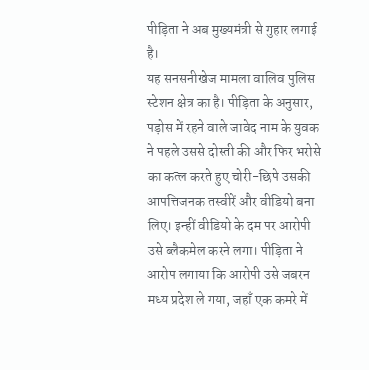पीड़िता ने अब मुख्यमंत्री से गुहार लगाई है।
यह सनसनीखेज मामला वालिव पुलिस स्टेशन क्षेत्र का है। पीड़िता के अनुसार, पड़ोस में रहने वाले जावेद नाम के युवक ने पहले उससे दोस्ती की और फिर भरोसे का कत्ल करते हुए चोरी-छिपे उसकी आपत्तिजनक तस्वीरें और वीडियो बना लिए। इन्हीं वीडियो के दम पर आरोपी उसे ब्लैकमेल करने लगा। पीड़िता ने आरोप लगाया कि आरोपी उसे जबरन मध्य प्रदेश ले गया, जहाँ एक कमरे में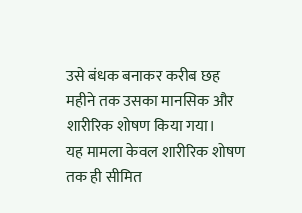उसे बंधक बनाकर करीब छह महीने तक उसका मानसिक और शारीरिक शोषण किया गया।
यह मामला केवल शारीरिक शोषण तक ही सीमित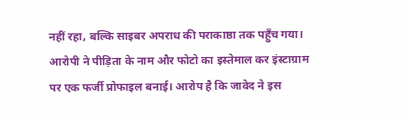नहीं रहा, बल्कि साइबर अपराध की पराकाष्ठा तक पहुँच गया। आरोपी ने पीड़िता के नाम और फोटो का इस्तेमाल कर इंस्टाग्राम पर एक फर्जी प्रोफाइल बनाई। आरोप है कि जावेद ने इस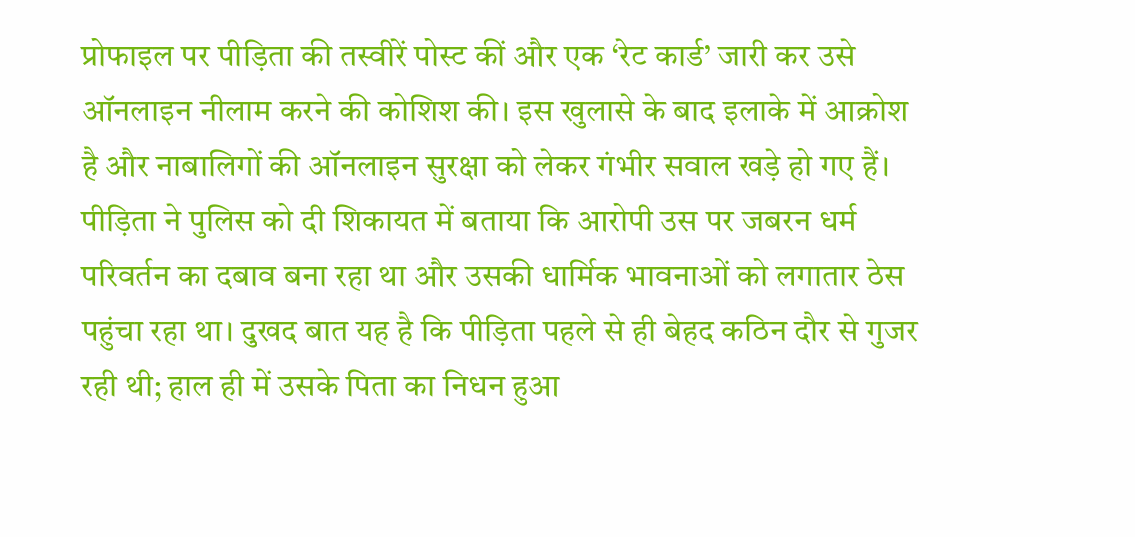प्रोफाइल पर पीड़िता की तस्वीरें पोस्ट कीं और एक ‘रेट कार्ड’ जारी कर उसे ऑनलाइन नीलाम करने की कोशिश की। इस खुलासे के बाद इलाके में आक्रोश है और नाबालिगों की ऑनलाइन सुरक्षा को लेकर गंभीर सवाल खड़े हो गए हैं।
पीड़िता ने पुलिस को दी शिकायत में बताया कि आरोपी उस पर जबरन धर्म परिवर्तन का दबाव बना रहा था और उसकी धार्मिक भावनाओं को लगातार ठेस पहुंचा रहा था। दुखद बात यह है कि पीड़िता पहले से ही बेहद कठिन दौर से गुजर रही थी; हाल ही में उसके पिता का निधन हुआ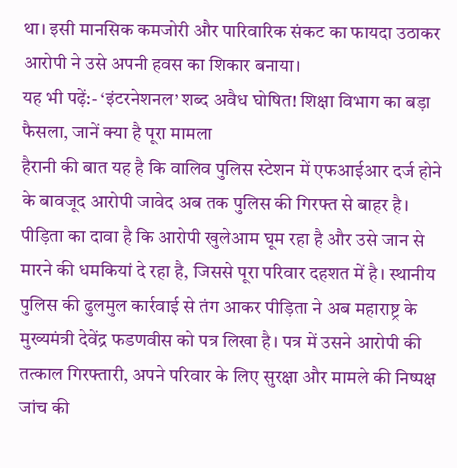था। इसी मानसिक कमजोरी और पारिवारिक संकट का फायदा उठाकर आरोपी ने उसे अपनी हवस का शिकार बनाया।
यह भी पढ़ें:- ‘इंटरनेशनल’ शब्द अवैध घोषित! शिक्षा विभाग का बड़ा फैसला, जानें क्या है पूरा मामला
हैरानी की बात यह है कि वालिव पुलिस स्टेशन में एफआईआर दर्ज होने के बावजूद आरोपी जावेद अब तक पुलिस की गिरफ्त से बाहर है। पीड़िता का दावा है कि आरोपी खुलेआम घूम रहा है और उसे जान से मारने की धमकियां दे रहा है, जिससे पूरा परिवार दहशत में है। स्थानीय पुलिस की ढुलमुल कार्रवाई से तंग आकर पीड़िता ने अब महाराष्ट्र के मुख्यमंत्री देवेंद्र फडणवीस को पत्र लिखा है। पत्र में उसने आरोपी की तत्काल गिरफ्तारी, अपने परिवार के लिए सुरक्षा और मामले की निष्पक्ष जांच की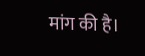मांग की है।